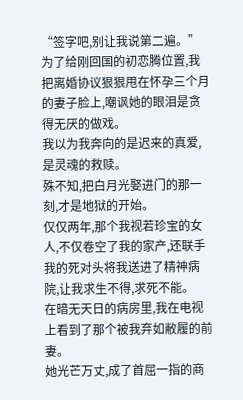“签字吧,别让我说第二遍。”
为了给刚回国的初恋腾位置,我把离婚协议狠狠甩在怀孕三个月的妻子脸上,嘲讽她的眼泪是贪得无厌的做戏。
我以为我奔向的是迟来的真爱,是灵魂的救赎。
殊不知,把白月光娶进门的那一刻,才是地狱的开始。
仅仅两年,那个我视若珍宝的女人,不仅卷空了我的家产,还联手我的死对头将我送进了精神病院,让我求生不得,求死不能。
在暗无天日的病房里,我在电视上看到了那个被我弃如敝履的前妻。
她光芒万丈,成了首屈一指的商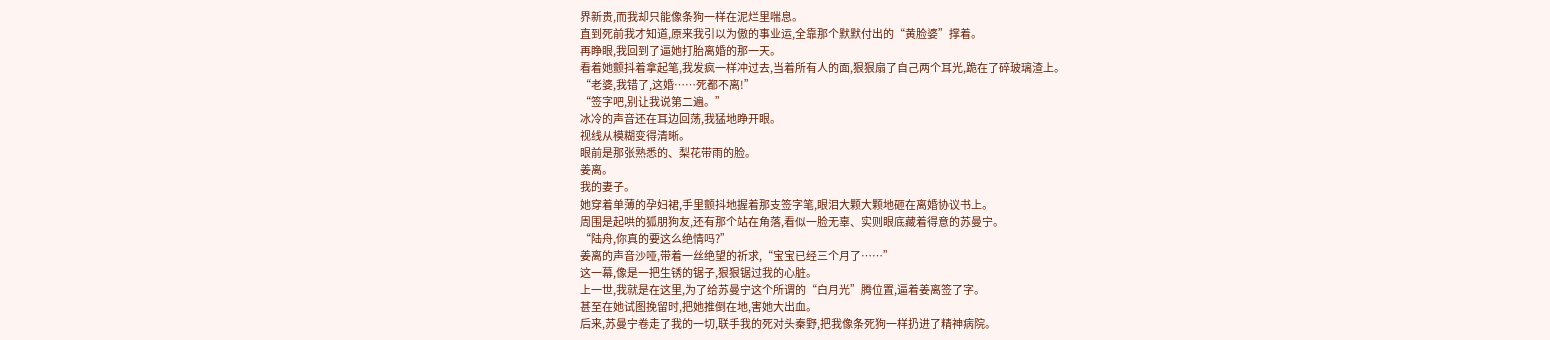界新贵,而我却只能像条狗一样在泥烂里喘息。
直到死前我才知道,原来我引以为傲的事业运,全靠那个默默付出的“黄脸婆”撑着。
再睁眼,我回到了逼她打胎离婚的那一天。
看着她颤抖着拿起笔,我发疯一样冲过去,当着所有人的面,狠狠扇了自己两个耳光,跪在了碎玻璃渣上。
“老婆,我错了,这婚……死都不离!”
“签字吧,别让我说第二遍。”
冰冷的声音还在耳边回荡,我猛地睁开眼。
视线从模糊变得清晰。
眼前是那张熟悉的、梨花带雨的脸。
姜离。
我的妻子。
她穿着单薄的孕妇裙,手里颤抖地握着那支签字笔,眼泪大颗大颗地砸在离婚协议书上。
周围是起哄的狐朋狗友,还有那个站在角落,看似一脸无辜、实则眼底藏着得意的苏曼宁。
“陆舟,你真的要这么绝情吗?”
姜离的声音沙哑,带着一丝绝望的祈求,“宝宝已经三个月了……”
这一幕,像是一把生锈的锯子,狠狠锯过我的心脏。
上一世,我就是在这里,为了给苏曼宁这个所谓的“白月光”腾位置,逼着姜离签了字。
甚至在她试图挽留时,把她推倒在地,害她大出血。
后来,苏曼宁卷走了我的一切,联手我的死对头秦野,把我像条死狗一样扔进了精神病院。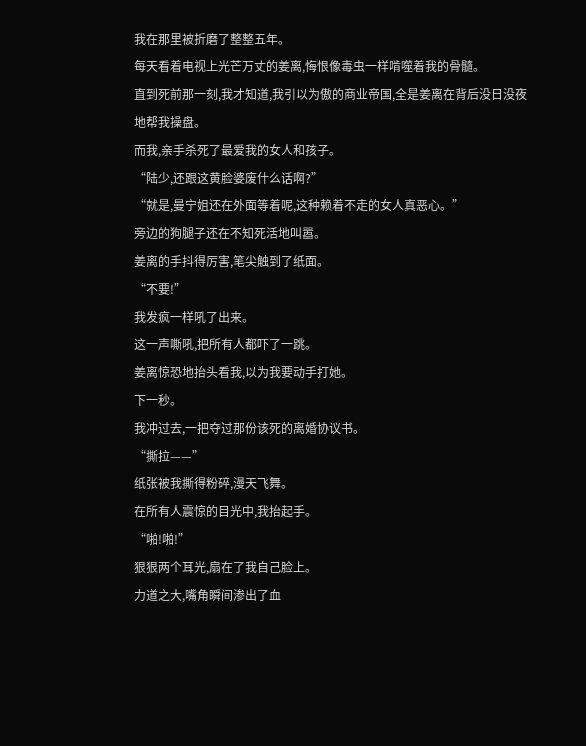我在那里被折磨了整整五年。
每天看着电视上光芒万丈的姜离,悔恨像毒虫一样啃噬着我的骨髓。
直到死前那一刻,我才知道,我引以为傲的商业帝国,全是姜离在背后没日没夜地帮我操盘。
而我,亲手杀死了最爱我的女人和孩子。
“陆少,还跟这黄脸婆废什么话啊?”
“就是,曼宁姐还在外面等着呢,这种赖着不走的女人真恶心。”
旁边的狗腿子还在不知死活地叫嚣。
姜离的手抖得厉害,笔尖触到了纸面。
“不要!”
我发疯一样吼了出来。
这一声嘶吼,把所有人都吓了一跳。
姜离惊恐地抬头看我,以为我要动手打她。
下一秒。
我冲过去,一把夺过那份该死的离婚协议书。
“撕拉——”
纸张被我撕得粉碎,漫天飞舞。
在所有人震惊的目光中,我抬起手。
“啪!啪!”
狠狠两个耳光,扇在了我自己脸上。
力道之大,嘴角瞬间渗出了血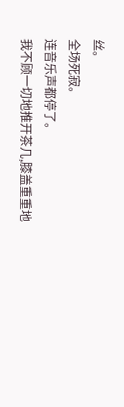丝。
全场死寂。
连音乐声都停了。
我不顾一切地推开茶几,膝盖重重地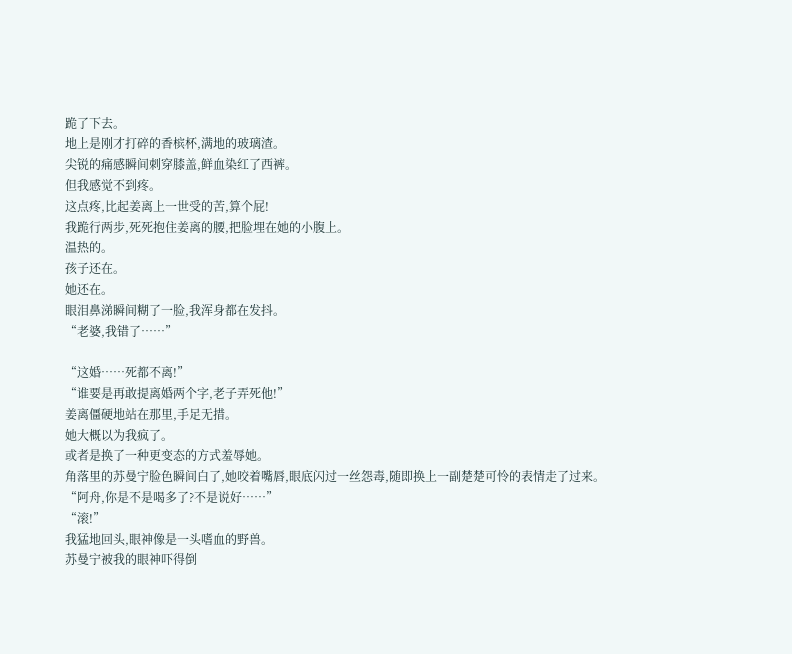跪了下去。
地上是刚才打碎的香槟杯,满地的玻璃渣。
尖锐的痛感瞬间刺穿膝盖,鲜血染红了西裤。
但我感觉不到疼。
这点疼,比起姜离上一世受的苦,算个屁!
我跪行两步,死死抱住姜离的腰,把脸埋在她的小腹上。
温热的。
孩子还在。
她还在。
眼泪鼻涕瞬间糊了一脸,我浑身都在发抖。
“老婆,我错了……”

“这婚……死都不离!”
“谁要是再敢提离婚两个字,老子弄死他!”
姜离僵硬地站在那里,手足无措。
她大概以为我疯了。
或者是换了一种更变态的方式羞辱她。
角落里的苏曼宁脸色瞬间白了,她咬着嘴唇,眼底闪过一丝怨毒,随即换上一副楚楚可怜的表情走了过来。
“阿舟,你是不是喝多了?不是说好……”
“滚!”
我猛地回头,眼神像是一头嗜血的野兽。
苏曼宁被我的眼神吓得倒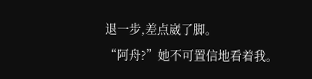退一步,差点崴了脚。
“阿舟?”她不可置信地看着我。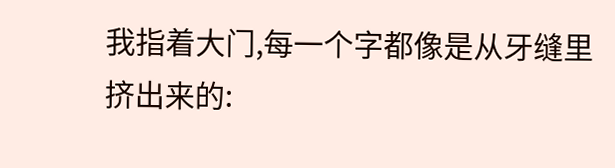我指着大门,每一个字都像是从牙缝里挤出来的: